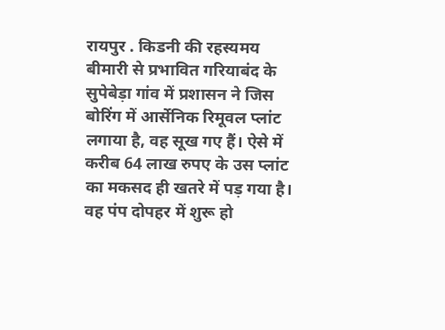रायपुर . किडनी की रहस्यमय बीमारी से प्रभावित गरियाबंद के सुपेबेड़ा गांव में प्रशासन ने जिस बोरिंग में आर्सेनिक रिमूवल प्लांट लगाया है, वह सूख गए हैं। ऐसे में करीब 64 लाख रुपए के उस प्लांट का मकसद ही खतरे में पड़ गया है।
वह पंप दोपहर में शुरू हो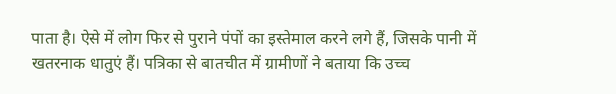पाता है। ऐसे में लोग फिर से पुराने पंपों का इस्तेमाल करने लगे हैं, जिसके पानी में खतरनाक धातुएं हैं। पत्रिका से बातचीत में ग्रामीणों ने बताया कि उच्च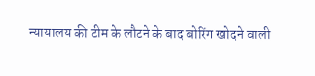न्यायालय की टीम के लौटने के बाद बोरिंग खोदने वाली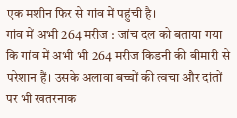एक मशीन फिर से गांव में पहुंची है।
गांव में अभी 264 मरीज : जांच दल को बताया गया कि गांव में अभी भी 264 मरीज किडनी की बीमारी से परेशान हैं। उसके अलावा बच्चों की त्वचा और दांतों पर भी खतरनाक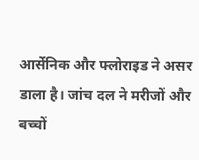आर्सेनिक और फ्लोराइड ने असर डाला है। जांच दल ने मरीजों और बच्चों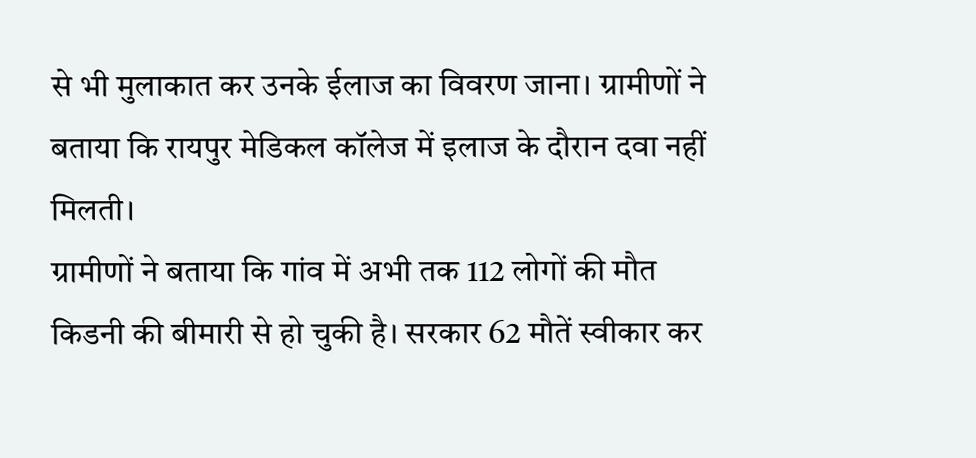से भी मुलाकात कर उनके ईलाज का विवरण जाना। ग्रामीणों ने बताया कि रायपुर मेडिकल कॉलेज में इलाज के दौरान दवा नहीं मिलती।
ग्रामीणों ने बताया कि गांव में अभी तक 112 लोगों की मौत किडनी की बीमारी से हो चुकी है। सरकार 62 मौतें स्वीकार कर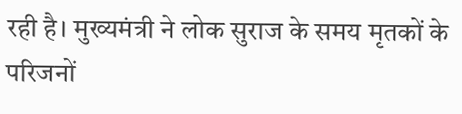रही है। मुख्यमंत्री ने लोक सुराज के समय मृतकों के परिजनों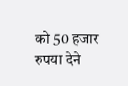को 50 हजार रुपया देने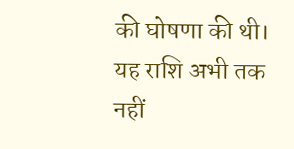की घोषणा की थी। यह राशि अभी तक नहीं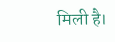मिली है।